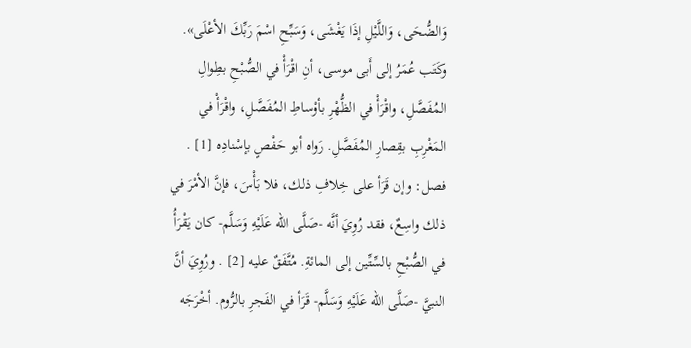وَالضُّحَى، وَاللَّيْلِ إذَا يَغْشَى، وَسَبِّحِ اسْمَ رَبِّكَ الأعْلَى». وكَتَب عُمَرُ إلى أَبى موسى، أنِ اقْرَأْ في الصُّبْحِ بطِوالِ المُفَصَّلِ، واقْرَأْ في الظُّهْرِ بأوْساطِ المُفَصَّلِ، واقْرَأْ في المَغْرِبِ بقِصارِ المُفَصَّلِ. رَواه أبو حَفْصٍ بإسْنادِه [1] .
فصل: وإن قَرَأ على خِلافِ ذلك، فلا بَأْسَ، فإنَّ الأمْرَ في ذلك واسِعٌ، فقد رُوِيَ أنَّه -صَلَّى الله عَلَيْهِ وَسَلَّم- كان يَقْرَأُ في الصُّبْحِ بالسِّتِّين إلى المائةِ. مُتَّفَقٌ عليه [2] . ورُوِيَ أنَّ النبيَّ -صَلَّى الله عَلَيْهِ وَسَلَّم- قَرَأ في الفَجرِ بالرُّوم. أخْرَجَه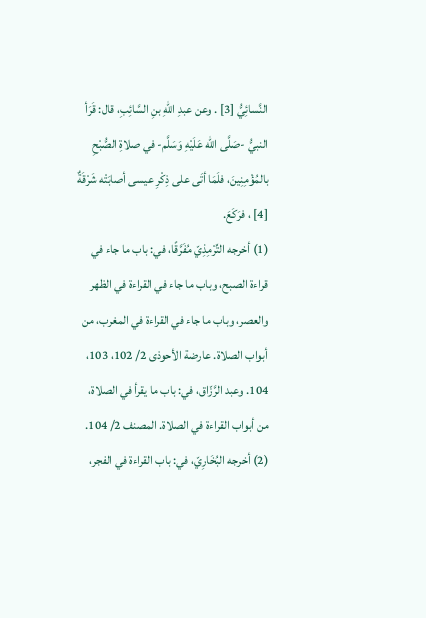النَّسائِيُّ [3] . وعن عبدِ اللهِ بنِ السَّائِبِ، قال: قَرَأ النبيُّ -صَلَّى الله عَلَيْهِ وَسَلَّم- في صلاةِ الصُّبْحِ بالمُؤْمِنِينَ، فلَمَا أتَى على ذِكْرِ عيسى أصابَتْه شَرْقَةٌ [4] ، فرَكَعَ.
(1) أخرجه التِّرْمِذِيّ مُفَرَّقًا، في: باب ما جاء في قراءة الصبح، وباب ما جاء في القراءة في الظهر والعصر، وباب ما جاء في القراءة في المغرب، من أبواب الصلاة. عارضة الأحوذى 2/ 102، 103، 104. وعبد الرَّزّاق، في: باب ما يقرأ في الصلاة، من أبواب القراءة في الصلاة. المصنف 2/ 104.
(2) أخرجه البُخَارِيّ، في: باب القراءة في الفجر،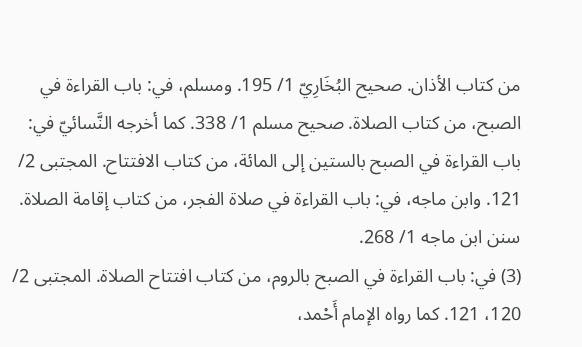من كتاب الأذان. صحيح البُخَارِيّ 1/ 195. ومسلم، في: باب القراءة في الصبح، من كتاب الصلاة. صحيح مسلم 1/ 338. كما أخرجه النَّسائيّ في: باب القراءة في الصبح بالستين إلى المائة، من كتاب الافتتاح. المجتبى 2/ 121. وابن ماجه، في: باب القراءة في صلاة الفجر، من كتاب إقامة الصلاة. سنن ابن ماجه 1/ 268.
(3) في: باب القراءة في الصبح بالروم، من كتاب افتتاح الصلاة. المجتبى 2/ 120، 121. كما رواه الإمام أَحْمد،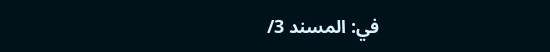في: المسند 3/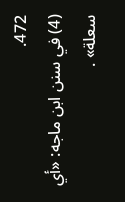472.
(4) في سنن ابن ماجه: «أي سعلة» .